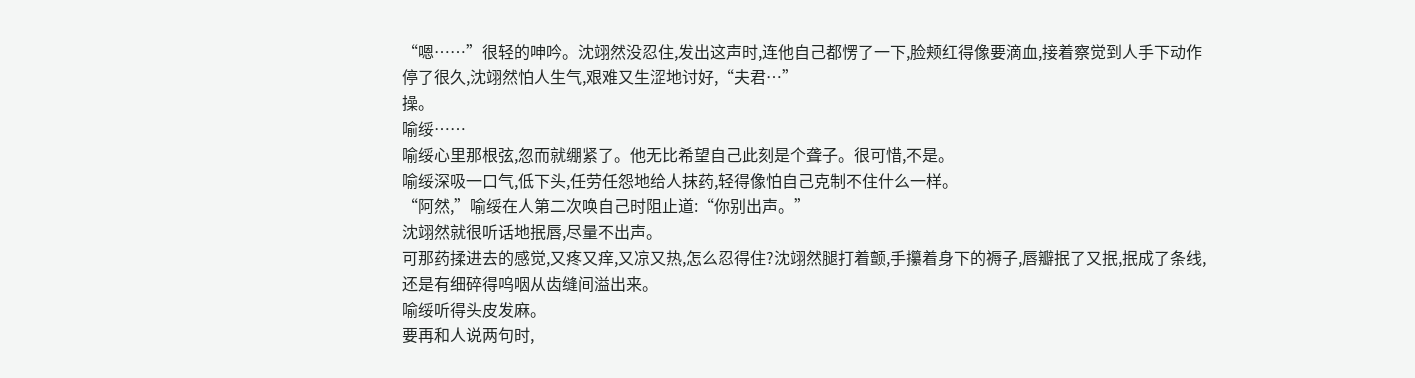“嗯……”很轻的呻吟。沈翊然没忍住,发出这声时,连他自己都愣了一下,脸颊红得像要滴血,接着察觉到人手下动作停了很久,沈翊然怕人生气,艰难又生涩地讨好,“夫君…”
操。
喻绥……
喻绥心里那根弦,忽而就绷紧了。他无比希望自己此刻是个聋子。很可惜,不是。
喻绥深吸一口气,低下头,任劳任怨地给人抹药,轻得像怕自己克制不住什么一样。
“阿然,”喻绥在人第二次唤自己时阻止道:“你别出声。”
沈翊然就很听话地抿唇,尽量不出声。
可那药揉进去的感觉,又疼又痒,又凉又热,怎么忍得住?沈翊然腿打着颤,手攥着身下的褥子,唇瓣抿了又抿,抿成了条线,还是有细碎得呜咽从齿缝间溢出来。
喻绥听得头皮发麻。
要再和人说两句时,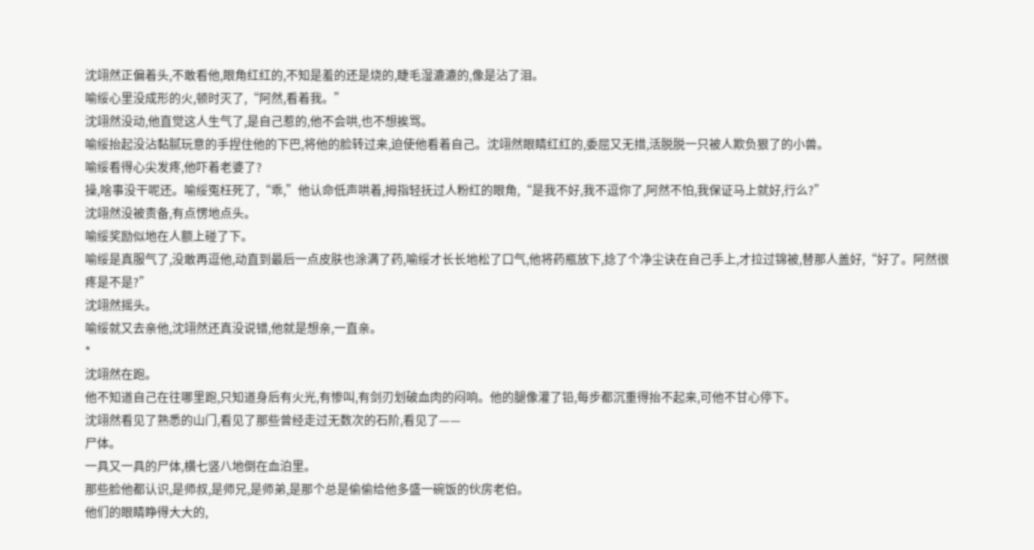沈翊然正偏着头,不敢看他,眼角红红的,不知是羞的还是烧的,睫毛湿漉漉的,像是沾了泪。
喻绥心里没成形的火,顿时灭了,“阿然,看着我。”
沈翊然没动,他直觉这人生气了,是自己惹的,他不会哄,也不想挨骂。
喻绥抬起没沾黏腻玩意的手捏住他的下巴,将他的脸转过来,迫使他看着自己。沈翊然眼睛红红的,委屈又无措,活脱脱一只被人欺负狠了的小兽。
喻绥看得心尖发疼,他吓着老婆了?
操,啥事没干呢还。喻绥冤枉死了,“乖,”他认命低声哄着,拇指轻抚过人粉红的眼角,“是我不好,我不逗你了,阿然不怕,我保证马上就好,行么?”
沈翊然没被责备,有点愣地点头。
喻绥奖励似地在人额上碰了下。
喻绥是真服气了,没敢再逗他,动直到最后一点皮肤也涂满了药,喻绥才长长地松了口气,他将药瓶放下,捻了个净尘诀在自己手上,才拉过锦被,替那人盖好,“好了。阿然很疼是不是?”
沈翊然摇头。
喻绥就又去亲他,沈翊然还真没说错,他就是想亲,一直亲。
*
沈翊然在跑。
他不知道自己在往哪里跑,只知道身后有火光,有惨叫,有剑刃划破血肉的闷响。他的腿像灌了铅,每步都沉重得抬不起来,可他不甘心停下。
沈翊然看见了熟悉的山门,看见了那些曾经走过无数次的石阶,看见了——
尸体。
一具又一具的尸体,横七竖八地倒在血泊里。
那些脸他都认识,是师叔,是师兄,是师弟,是那个总是偷偷给他多盛一碗饭的伙房老伯。
他们的眼睛睁得大大的,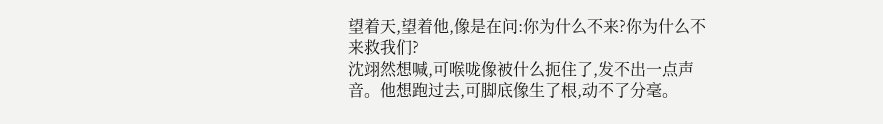望着天,望着他,像是在问:你为什么不来?你为什么不来救我们?
沈翊然想喊,可喉咙像被什么扼住了,发不出一点声音。他想跑过去,可脚底像生了根,动不了分毫。